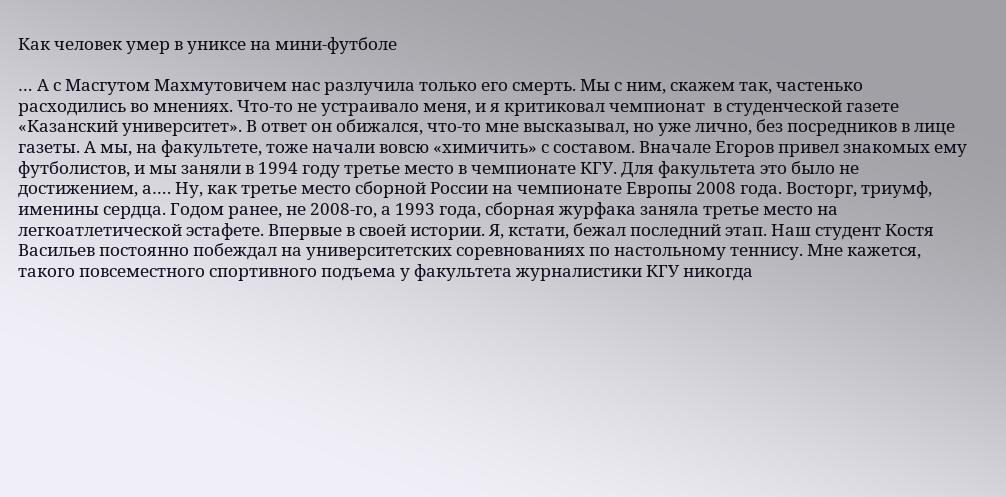Как человек умер в униксе на мини-футболе

… А с Масгутом Махмутовичем нас разлучила только его смерть. Мы с ним, скажем так, частенько расходились во мнениях. Что-то не устраивало меня, и я критиковал чемпионат  в студенческой газете «Казанский университет». В ответ он обижался, что-то мне высказывал, но уже лично, без посредников в лице газеты. А мы, на факультете, тоже начали вовсю «химичить» с составом. Вначале Егоров привел знакомых ему футболистов, и мы заняли в 1994 году третье место в чемпионате КГУ. Для факультета это было не достижением, а…. Ну, как третье место сборной России на чемпионате Европы 2008 года. Восторг, триумф, именины сердца. Годом ранее, не 2008-го, а 1993 года, сборная журфака заняла третье место на легкоатлетической эстафете. Впервые в своей истории. Я, кстати, бежал последний этап. Наш студент Костя Васильев постоянно побеждал на университетских соревнованиях по настольному теннису. Мне кажется, такого повсеместного спортивного подъема у факультета журналистики КГУ никогда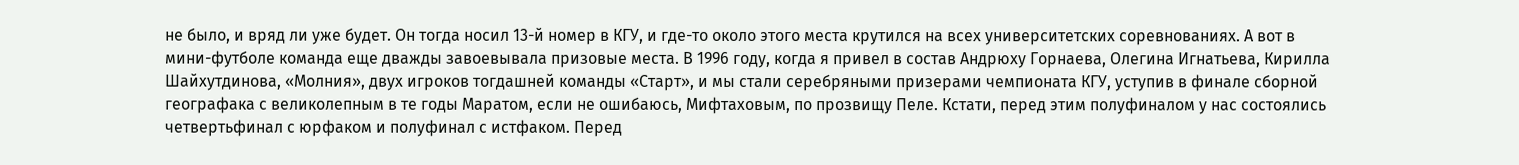не было, и вряд ли уже будет. Он тогда носил 13-й номер в КГУ, и где-то около этого места крутился на всех университетских соревнованиях. А вот в мини-футболе команда еще дважды завоевывала призовые места. В 1996 году, когда я привел в состав Андрюху Горнаева, Олегина Игнатьева, Кирилла Шайхутдинова, «Молния», двух игроков тогдашней команды «Старт», и мы стали серебряными призерами чемпионата КГУ, уступив в финале сборной географака с великолепным в те годы Маратом, если не ошибаюсь, Мифтаховым, по прозвищу Пеле. Кстати, перед этим полуфиналом у нас состоялись четвертьфинал с юрфаком и полуфинал с истфаком. Перед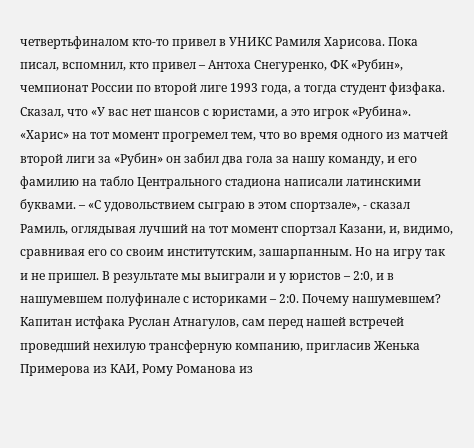четвертьфиналом кто-то привел в УНИКС Рамиля Харисова. Пока писал, вспомнил, кто привел – Антоха Снегуренко, ФК «Рубин», чемпионат России по второй лиге 1993 года, а тогда студент физфака. Сказал, что «У вас нет шансов с юристами, а это игрок «Рубина». «Харис» на тот момент прогремел тем, что во время одного из матчей второй лиги за «Рубин» он забил два гола за нашу команду, и его фамилию на табло Центрального стадиона написали латинскими буквами. – «С удовольствием сыграю в этом спортзале», - сказал Рамиль, оглядывая лучший на тот момент спортзал Казани, и, видимо, сравнивая его со своим институтским, зашарпанным. Но на игру так и не пришел. В результате мы выиграли и у юристов – 2:0, и в нашумевшем полуфинале с историками – 2:0. Почему нашумевшем? Капитан истфака Руслан Атнагулов, сам перед нашей встречей проведший нехилую трансферную компанию, пригласив Женька Примерова из КАИ, Рому Романова из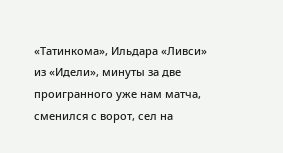«Татинкома», Ильдара «Ливси» из «Идели», минуты за две проигранного уже нам матча, сменился с ворот, сел на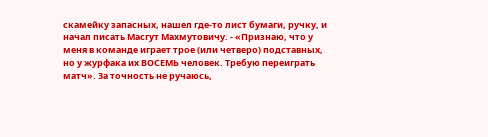скамейку запасных, нашел где-то лист бумаги, ручку, и начал писать Масгут Махмутовичу. - «Признаю, что у меня в команде играет трое (или четверо) подставных, но у журфака их ВОСЕМЬ человек. Требую переиграть матч». За точность не ручаюсь,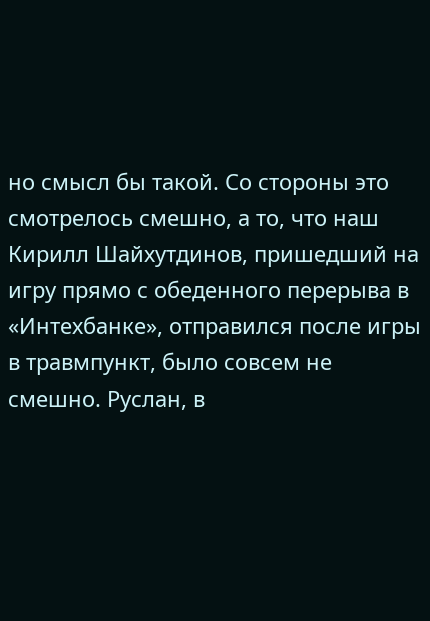но смысл бы такой. Со стороны это смотрелось смешно, а то, что наш Кирилл Шайхутдинов, пришедший на игру прямо с обеденного перерыва в «Интехбанке», отправился после игры в травмпункт, было совсем не смешно. Руслан, в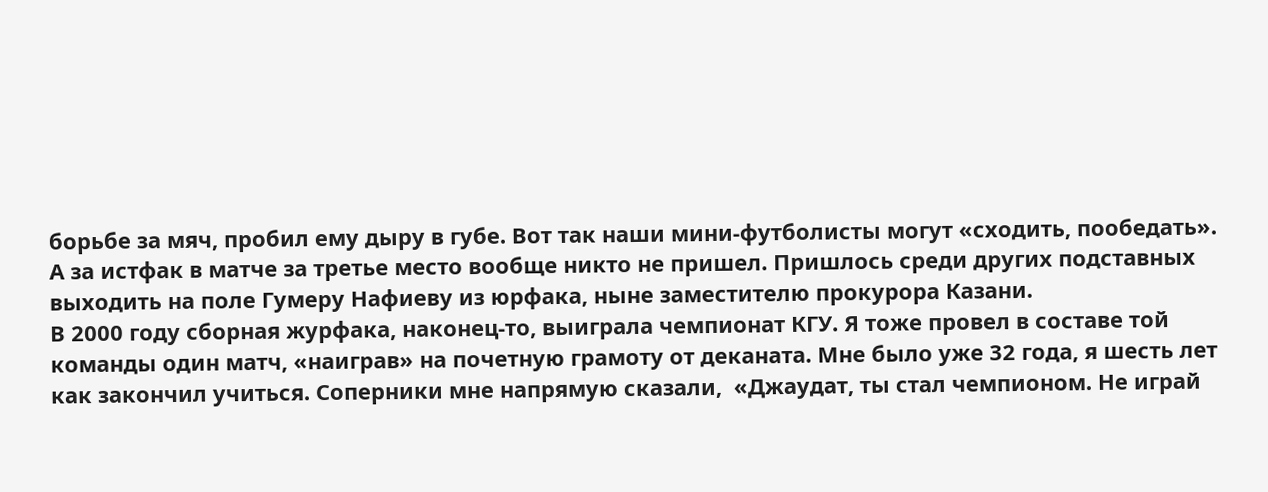борьбе за мяч, пробил ему дыру в губе. Вот так наши мини-футболисты могут «сходить, пообедать».
А за истфак в матче за третье место вообще никто не пришел. Пришлось среди других подставных выходить на поле Гумеру Нафиеву из юрфака, ныне заместителю прокурора Казани.
В 2000 году сборная журфака, наконец-то, выиграла чемпионат КГУ. Я тоже провел в составе той команды один матч, «наиграв» на почетную грамоту от деканата. Мне было уже 32 года, я шесть лет как закончил учиться. Соперники мне напрямую сказали,  «Джаудат, ты стал чемпионом. Не играй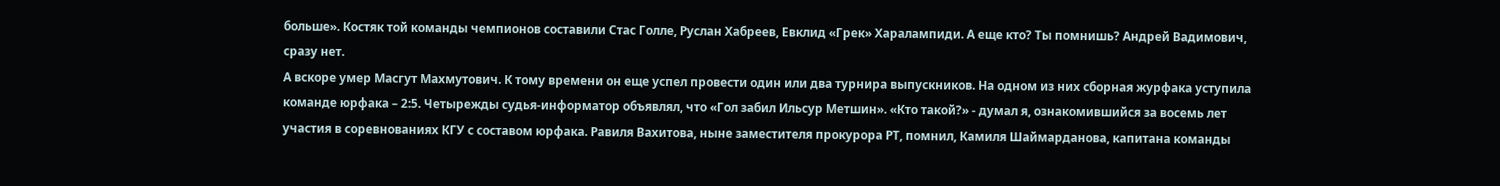больше». Костяк той команды чемпионов составили Стас Голле, Руслан Хабреев, Евклид «Грек» Харалампиди. А еще кто? Ты помнишь? Андрей Вадимович, сразу нет.
А вскоре умер Масгут Махмутович. К тому времени он еще успел провести один или два турнира выпускников. На одном из них сборная журфака уступила команде юрфака – 2:5. Четырежды судья-информатор объявлял, что «Гол забил Ильсур Метшин». «Кто такой?» - думал я, ознакомившийся за восемь лет участия в соревнованиях КГУ с составом юрфака. Равиля Вахитова, ныне заместителя прокурора РТ, помнил, Камиля Шаймарданова, капитана команды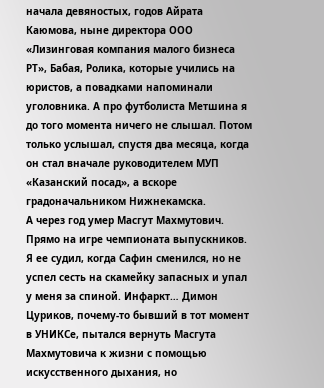начала девяностых, годов Айрата Каюмова, ныне директора ООО «Лизинговая компания малого бизнеса РТ», Бабая, Ролика, которые учились на юристов, а повадками напоминали уголовника. А про футболиста Метшина я до того момента ничего не слышал. Потом только услышал, спустя два месяца, когда он стал вначале руководителем МУП «Казанский посад», а вскоре градоначальником Нижнекамска.
А через год умер Масгут Махмутович. Прямо на игре чемпионата выпускников. Я ее судил, когда Сафин сменился, но не успел сесть на скамейку запасных и упал у меня за спиной. Инфаркт… Димон Цуриков, почему-то бывший в тот момент в УНИКСе, пытался вернуть Масгута Махмутовича к жизни с помощью искусственного дыхания, но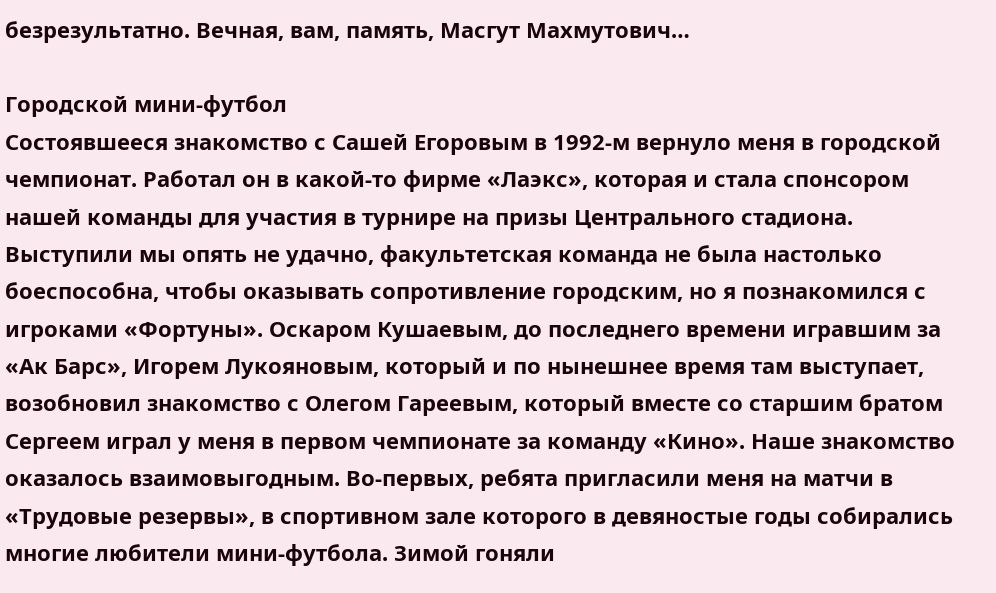безрезультатно. Вечная, вам, память, Масгут Махмутович…

Городской мини-футбол
Состоявшееся знакомство с Сашей Егоровым в 1992-м вернуло меня в городской чемпионат. Работал он в какой-то фирме «Лаэкс», которая и стала спонсором нашей команды для участия в турнире на призы Центрального стадиона. Выступили мы опять не удачно, факультетская команда не была настолько боеспособна, чтобы оказывать сопротивление городским, но я познакомился с игроками «Фортуны». Оскаром Кушаевым, до последнего времени игравшим за «Ак Барс», Игорем Лукояновым, который и по нынешнее время там выступает, возобновил знакомство с Олегом Гареевым, который вместе со старшим братом Сергеем играл у меня в первом чемпионате за команду «Кино». Наше знакомство оказалось взаимовыгодным. Во-первых, ребята пригласили меня на матчи в «Трудовые резервы», в спортивном зале которого в девяностые годы собирались многие любители мини-футбола. Зимой гоняли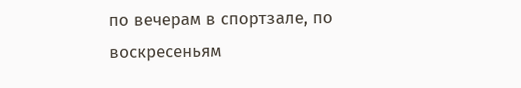по вечерам в спортзале, по воскресеньям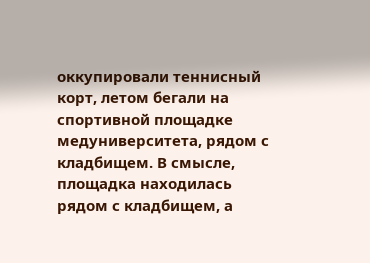оккупировали теннисный корт, летом бегали на спортивной площадке медуниверситета, рядом с кладбищем. В смысле, площадка находилась рядом с кладбищем, а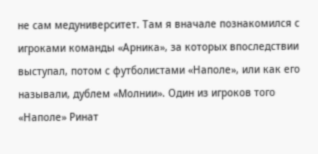не сам медуниверситет. Там я вначале познакомился с игроками команды «Арника», за которых впоследствии выступал, потом с футболистами «Наполе», или как его называли, дублем «Молнии». Один из игроков того «Наполе» Ринат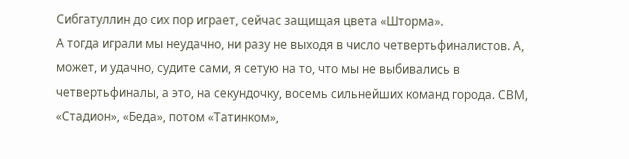Сибгатуллин до сих пор играет, сейчас защищая цвета «Шторма».
А тогда играли мы неудачно, ни разу не выходя в число четвертьфиналистов. А, может, и удачно, судите сами, я сетую на то, что мы не выбивались в четвертьфиналы, а это, на секундочку, восемь сильнейших команд города. СВМ, «Стадион», «Беда», потом «Татинком»,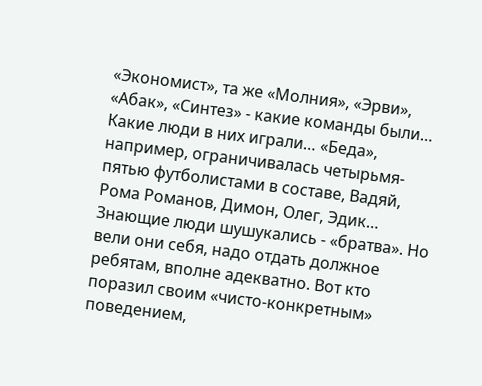«Экономист», та же «Молния», «Эрви», «Абак», «Синтез» - какие команды были… Какие люди в них играли… «Беда», например, ограничивалась четырьмя-пятью футболистами в составе, Вадяй, Рома Романов, Димон, Олег, Эдик… Знающие люди шушукались - «братва». Но вели они себя, надо отдать должное  ребятам, вполне адекватно. Вот кто поразил своим «чисто-конкретным» поведением,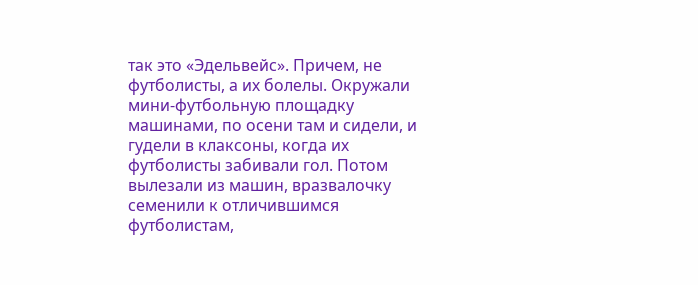так это «Эдельвейс». Причем, не футболисты, а их болелы. Окружали мини-футбольную площадку машинами, по осени там и сидели, и гудели в клаксоны, когда их футболисты забивали гол. Потом вылезали из машин, вразвалочку семенили к отличившимся футболистам,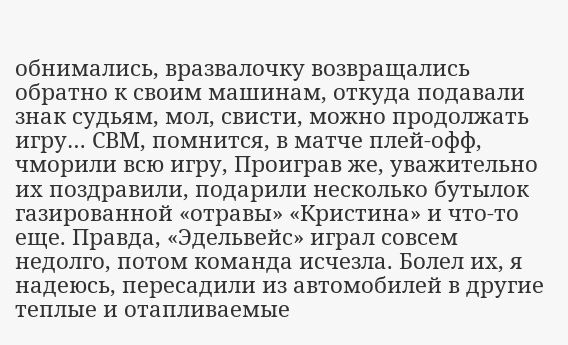обнимались, вразвалочку возвращались обратно к своим машинам, откуда подавали знак судьям, мол, свисти, можно продолжать игру… СВМ, помнится, в матче плей-офф, чморили всю игру, Проиграв же, уважительно их поздравили, подарили несколько бутылок газированной «отравы» «Кристина» и что-то еще. Правда, «Эдельвейс» играл совсем недолго, потом команда исчезла. Болел их, я надеюсь, пересадили из автомобилей в другие теплые и отапливаемые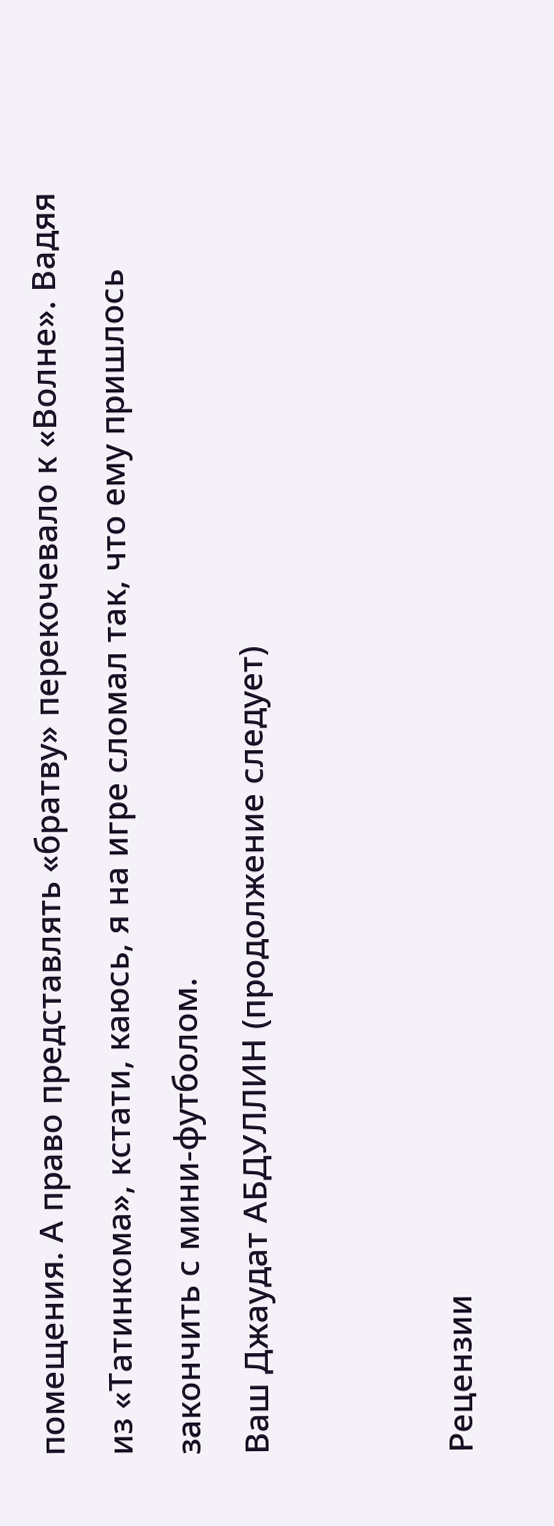помещения. А право представлять «братву» перекочевало к «Волне». Вадяя из «Татинкома», кстати, каюсь, я на игре сломал так, что ему пришлось закончить с мини-футболом.
Ваш Джаудат АБДУЛЛИН (продолжение следует)


Рецензии